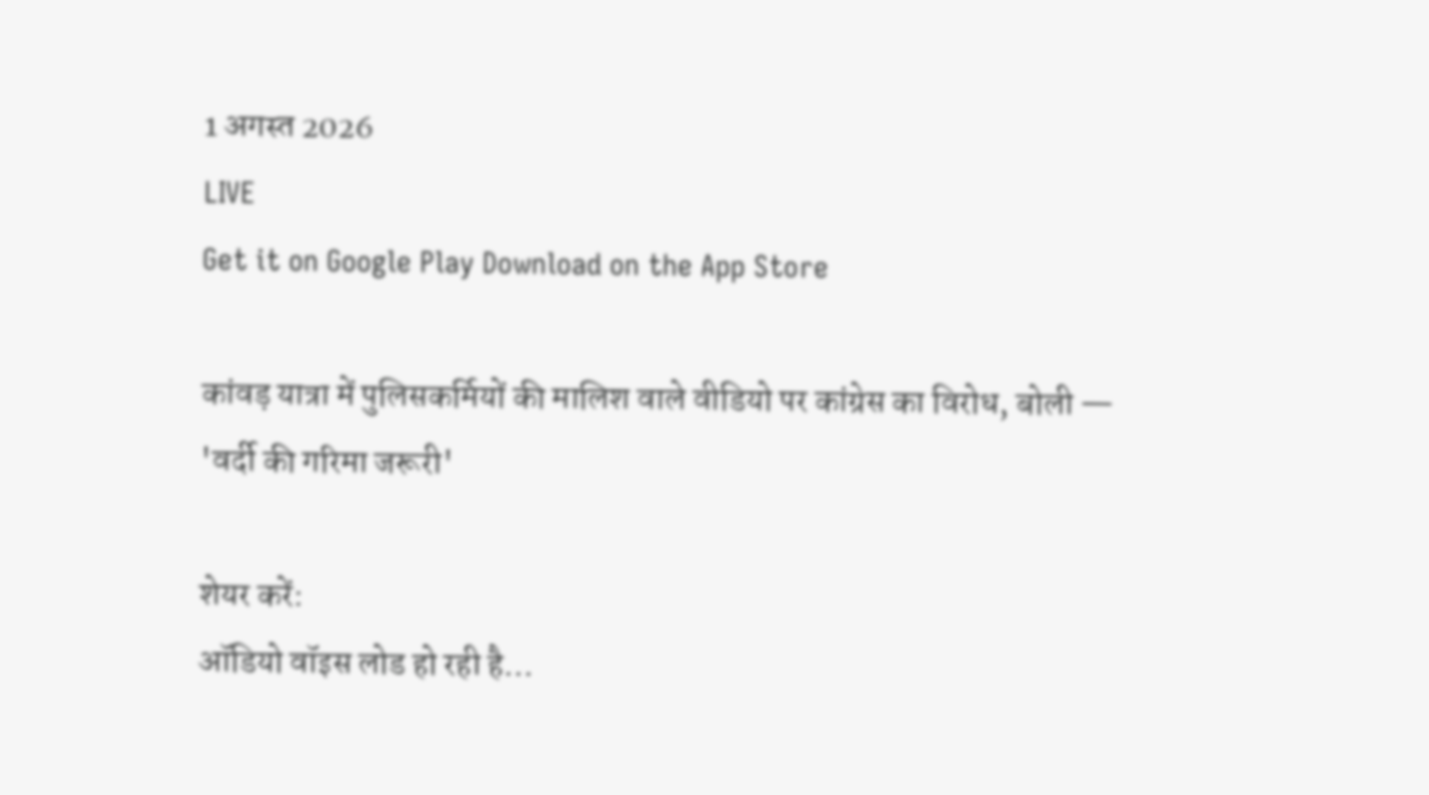1 अगस्त 2026
LIVE
Get it on Google Play Download on the App Store

कांवड़ यात्रा में पुलिसकर्मियों की मालिश वाले वीडियो पर कांग्रेस का विरोध, बोली — 'वर्दी की गरिमा जरूरी'

शेयर करें:
ऑडियो वॉइस लोड हो रही है…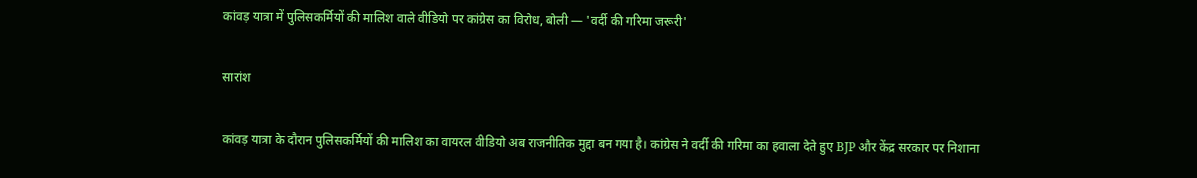कांवड़ यात्रा में पुलिसकर्मियों की मालिश वाले वीडियो पर कांग्रेस का विरोध, बोली — 'वर्दी की गरिमा जरूरी'

सारांश

कांवड़ यात्रा के दौरान पुलिसकर्मियों की मालिश का वायरल वीडियो अब राजनीतिक मुद्दा बन गया है। कांग्रेस ने वर्दी की गरिमा का हवाला देते हुए BJP और केंद्र सरकार पर निशाना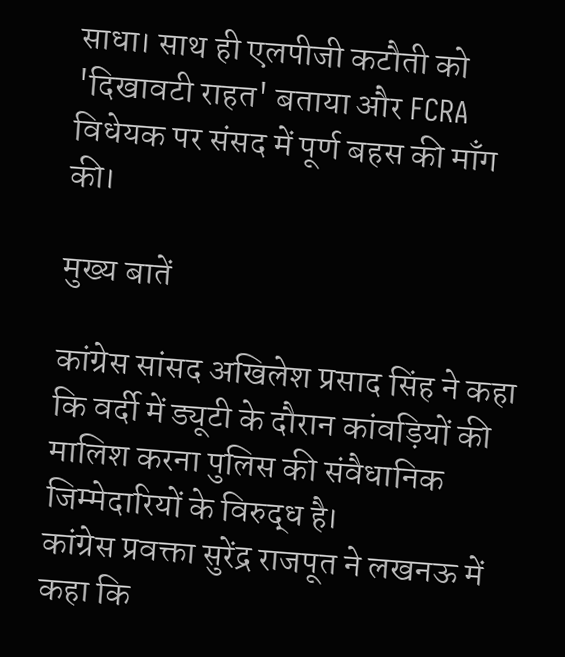साधा। साथ ही एलपीजी कटौती को 'दिखावटी राहत' बताया और FCRA विधेयक पर संसद में पूर्ण बहस की माँग की।

मुख्य बातें

कांग्रेस सांसद अखिलेश प्रसाद सिंह ने कहा कि वर्दी में ड्यूटी के दौरान कांवड़ियों की मालिश करना पुलिस की संवैधानिक जिम्मेदारियों के विरुद्ध है।
कांग्रेस प्रवक्ता सुरेंद्र राजपूत ने लखनऊ में कहा कि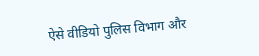ऐसे वीडियो पुलिस विभाग और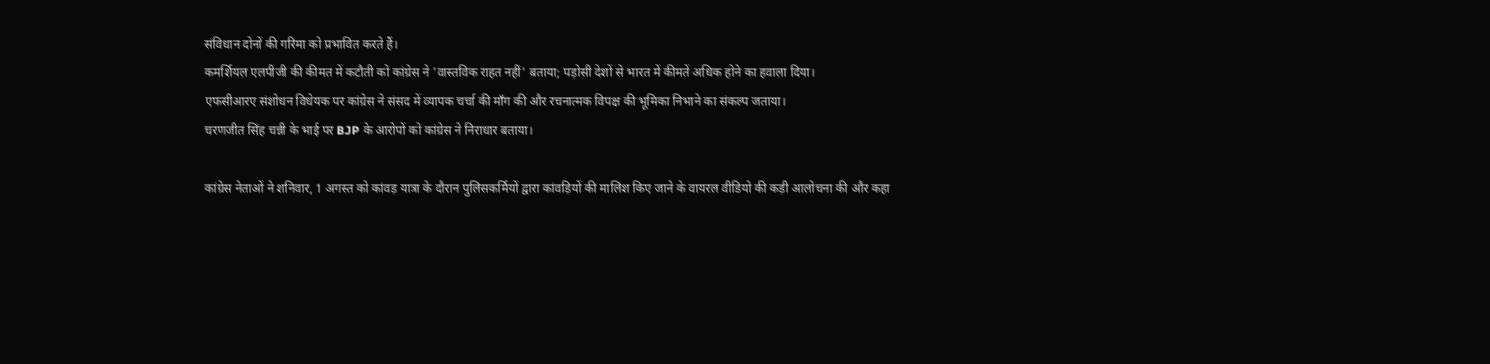संविधान दोनों की गरिमा को प्रभावित करते हैं।
कमर्शियल एलपीजी की कीमत में कटौती को कांग्रेस ने 'वास्तविक राहत नहीं' बताया; पड़ोसी देशों से भारत में कीमतें अधिक होने का हवाला दिया।
एफसीआरए संशोधन विधेयक पर कांग्रेस ने संसद में व्यापक चर्चा की माँग की और रचनात्मक विपक्ष की भूमिका निभाने का संकल्प जताया।
चरणजीत सिंह चन्नी के भाई पर BJP के आरोपों को कांग्रेस ने निराधार बताया।

कांग्रेस नेताओं ने शनिवार, 1 अगस्त को कांवड़ यात्रा के दौरान पुलिसकर्मियों द्वारा कांवड़ियों की मालिश किए जाने के वायरल वीडियो की कड़ी आलोचना की और कहा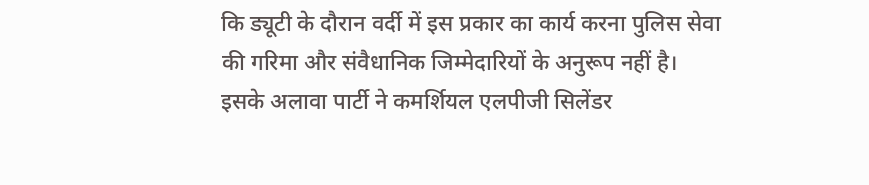कि ड्यूटी के दौरान वर्दी में इस प्रकार का कार्य करना पुलिस सेवा की गरिमा और संवैधानिक जिम्मेदारियों के अनुरूप नहीं है। इसके अलावा पार्टी ने कमर्शियल एलपीजी सिलेंडर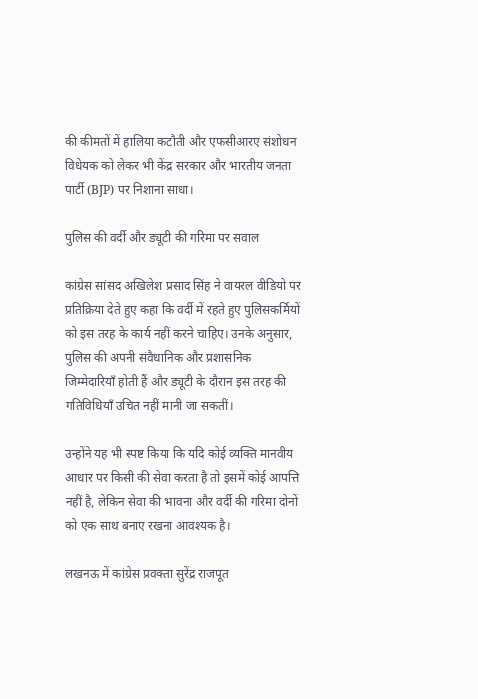की कीमतों में हालिया कटौती और एफसीआरए संशोधन विधेयक को लेकर भी केंद्र सरकार और भारतीय जनता पार्टी (BJP) पर निशाना साधा।

पुलिस की वर्दी और ड्यूटी की गरिमा पर सवाल

कांग्रेस सांसद अखिलेश प्रसाद सिंह ने वायरल वीडियो पर प्रतिक्रिया देते हुए कहा कि वर्दी में रहते हुए पुलिसकर्मियों को इस तरह के कार्य नहीं करने चाहिए। उनके अनुसार, पुलिस की अपनी संवैधानिक और प्रशासनिक जिम्मेदारियाँ होती हैं और ड्यूटी के दौरान इस तरह की गतिविधियाँ उचित नहीं मानी जा सकतीं।

उन्होंने यह भी स्पष्ट किया कि यदि कोई व्यक्ति मानवीय आधार पर किसी की सेवा करता है तो इसमें कोई आपत्ति नहीं है, लेकिन सेवा की भावना और वर्दी की गरिमा दोनों को एक साथ बनाए रखना आवश्यक है।

लखनऊ में कांग्रेस प्रवक्ता सुरेंद्र राजपूत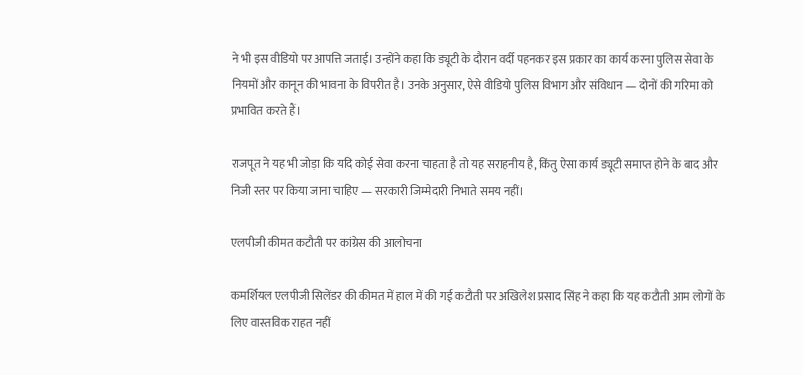ने भी इस वीडियो पर आपत्ति जताई। उन्होंने कहा कि ड्यूटी के दौरान वर्दी पहनकर इस प्रकार का कार्य करना पुलिस सेवा के नियमों और कानून की भावना के विपरीत है। उनके अनुसार, ऐसे वीडियो पुलिस विभाग और संविधान — दोनों की गरिमा को प्रभावित करते हैं।

राजपूत ने यह भी जोड़ा कि यदि कोई सेवा करना चाहता है तो यह सराहनीय है, किंतु ऐसा कार्य ड्यूटी समाप्त होने के बाद और निजी स्तर पर किया जाना चाहिए — सरकारी जिम्मेदारी निभाते समय नहीं।

एलपीजी कीमत कटौती पर कांग्रेस की आलोचना

कमर्शियल एलपीजी सिलेंडर की कीमत में हाल में की गई कटौती पर अखिलेश प्रसाद सिंह ने कहा कि यह कटौती आम लोगों के लिए वास्तविक राहत नहीं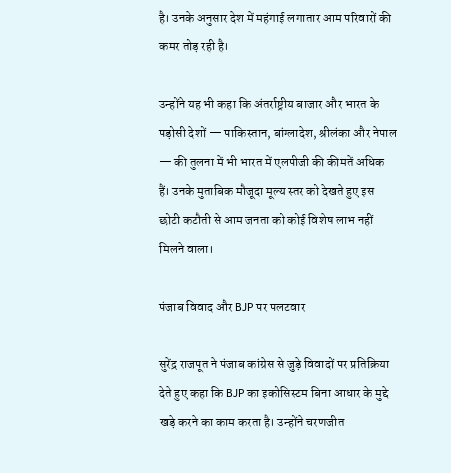है। उनके अनुसार देश में महंगाई लगातार आम परिवारों की कमर तोड़ रही है।

उन्होंने यह भी कहा कि अंतर्राष्ट्रीय बाजार और भारत के पड़ोसी देशों — पाकिस्तान, बांग्लादेश, श्रीलंका और नेपाल — की तुलना में भी भारत में एलपीजी की कीमतें अधिक हैं। उनके मुताबिक मौजूदा मूल्य स्तर को देखते हुए इस छोटी कटौती से आम जनता को कोई विशेष लाभ नहीं मिलने वाला।

पंजाब विवाद और BJP पर पलटवार

सुरेंद्र राजपूत ने पंजाब कांग्रेस से जुड़े विवादों पर प्रतिक्रिया देते हुए कहा कि BJP का इकोसिस्टम बिना आधार के मुद्दे खड़े करने का काम करता है। उन्होंने चरणजीत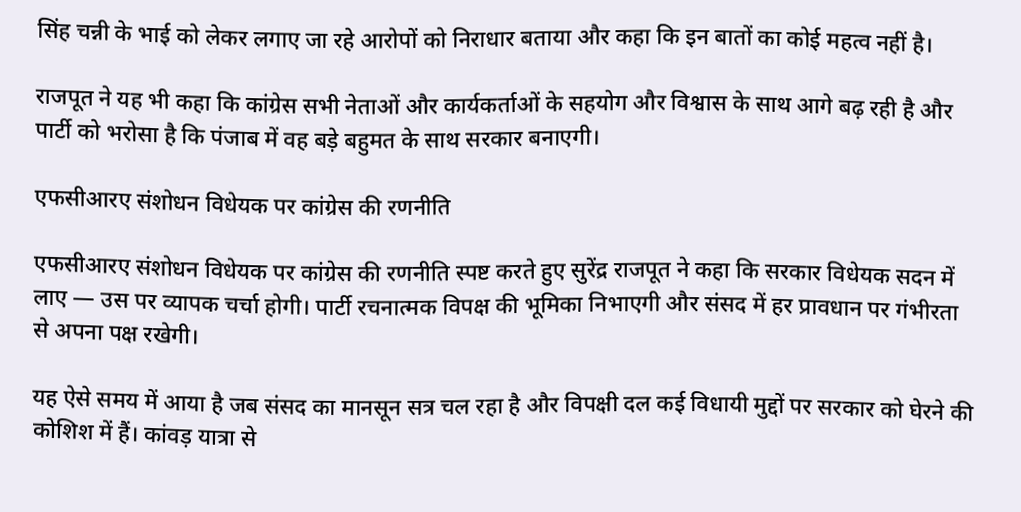सिंह चन्नी के भाई को लेकर लगाए जा रहे आरोपों को निराधार बताया और कहा कि इन बातों का कोई महत्व नहीं है।

राजपूत ने यह भी कहा कि कांग्रेस सभी नेताओं और कार्यकर्ताओं के सहयोग और विश्वास के साथ आगे बढ़ रही है और पार्टी को भरोसा है कि पंजाब में वह बड़े बहुमत के साथ सरकार बनाएगी।

एफसीआरए संशोधन विधेयक पर कांग्रेस की रणनीति

एफसीआरए संशोधन विधेयक पर कांग्रेस की रणनीति स्पष्ट करते हुए सुरेंद्र राजपूत ने कहा कि सरकार विधेयक सदन में लाए — उस पर व्यापक चर्चा होगी। पार्टी रचनात्मक विपक्ष की भूमिका निभाएगी और संसद में हर प्रावधान पर गंभीरता से अपना पक्ष रखेगी।

यह ऐसे समय में आया है जब संसद का मानसून सत्र चल रहा है और विपक्षी दल कई विधायी मुद्दों पर सरकार को घेरने की कोशिश में हैं। कांवड़ यात्रा से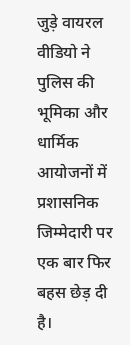जुड़े वायरल वीडियो ने पुलिस की भूमिका और धार्मिक आयोजनों में प्रशासनिक जिम्मेदारी पर एक बार फिर बहस छेड़ दी है।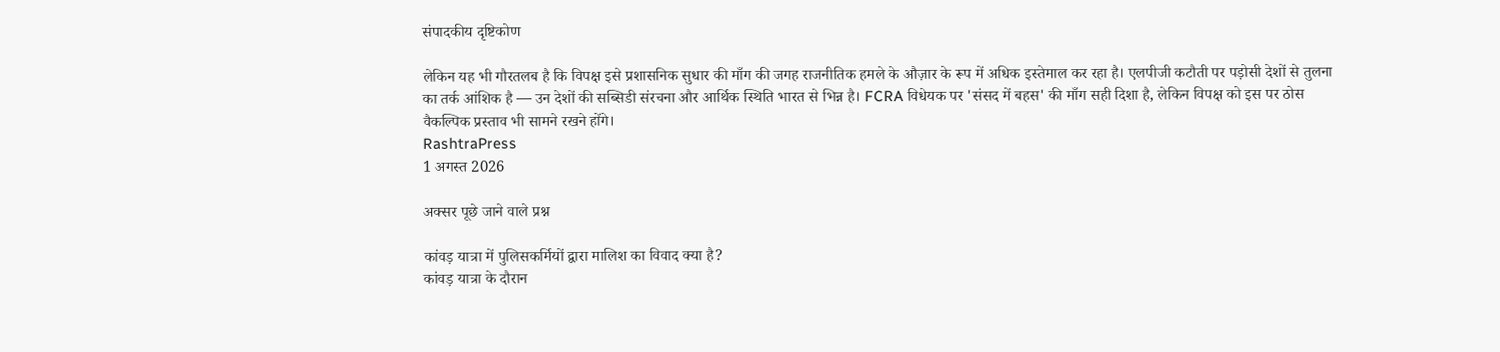संपादकीय दृष्टिकोण

लेकिन यह भी गौरतलब है कि विपक्ष इसे प्रशासनिक सुधार की माँग की जगह राजनीतिक हमले के औज़ार के रूप में अधिक इस्तेमाल कर रहा है। एलपीजी कटौती पर पड़ोसी देशों से तुलना का तर्क आंशिक है — उन देशों की सब्सिडी संरचना और आर्थिक स्थिति भारत से भिन्न है। FCRA विधेयक पर 'संसद में बहस' की माँग सही दिशा है, लेकिन विपक्ष को इस पर ठोस वैकल्पिक प्रस्ताव भी सामने रखने होंगे।
RashtraPress
1 अगस्त 2026

अक्सर पूछे जाने वाले प्रश्न

कांवड़ यात्रा में पुलिसकर्मियों द्वारा मालिश का विवाद क्या है?
कांवड़ यात्रा के दौरान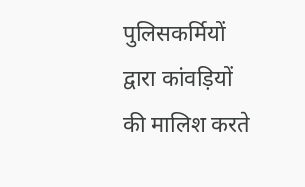पुलिसकर्मियों द्वारा कांवड़ियों की मालिश करते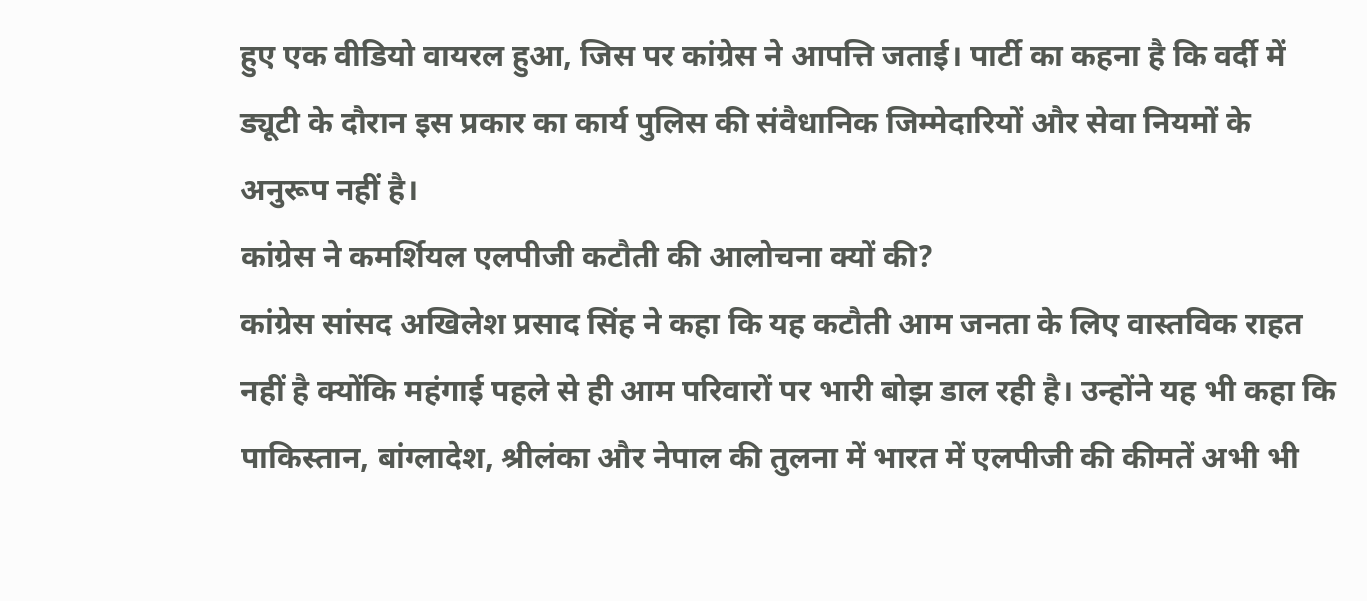हुए एक वीडियो वायरल हुआ, जिस पर कांग्रेस ने आपत्ति जताई। पार्टी का कहना है कि वर्दी में ड्यूटी के दौरान इस प्रकार का कार्य पुलिस की संवैधानिक जिम्मेदारियों और सेवा नियमों के अनुरूप नहीं है।
कांग्रेस ने कमर्शियल एलपीजी कटौती की आलोचना क्यों की?
कांग्रेस सांसद अखिलेश प्रसाद सिंह ने कहा कि यह कटौती आम जनता के लिए वास्तविक राहत नहीं है क्योंकि महंगाई पहले से ही आम परिवारों पर भारी बोझ डाल रही है। उन्होंने यह भी कहा कि पाकिस्तान, बांग्लादेश, श्रीलंका और नेपाल की तुलना में भारत में एलपीजी की कीमतें अभी भी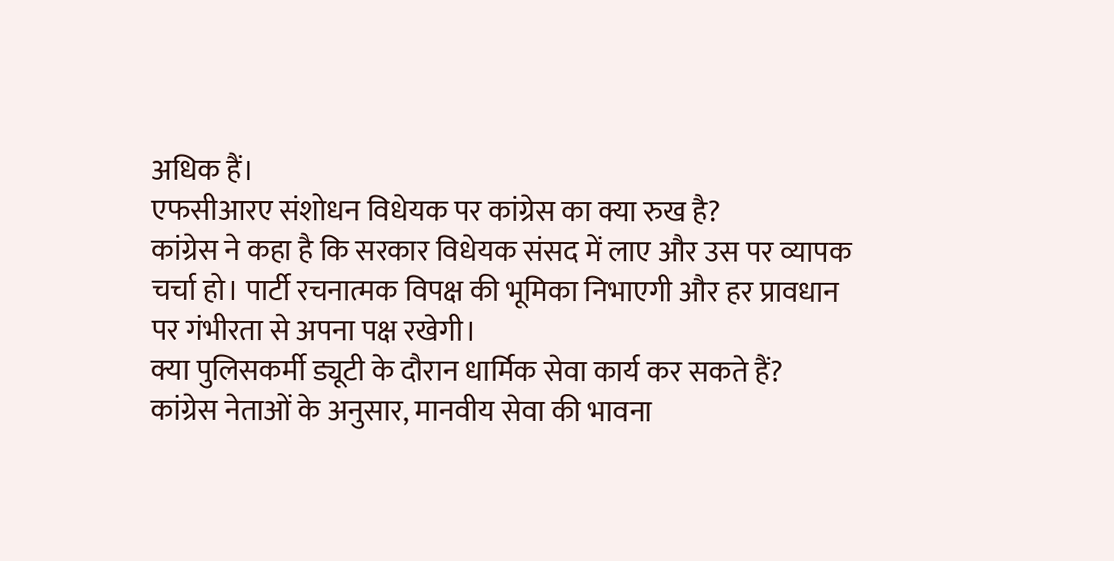अधिक हैं।
एफसीआरए संशोधन विधेयक पर कांग्रेस का क्या रुख है?
कांग्रेस ने कहा है कि सरकार विधेयक संसद में लाए और उस पर व्यापक चर्चा हो। पार्टी रचनात्मक विपक्ष की भूमिका निभाएगी और हर प्रावधान पर गंभीरता से अपना पक्ष रखेगी।
क्या पुलिसकर्मी ड्यूटी के दौरान धार्मिक सेवा कार्य कर सकते हैं?
कांग्रेस नेताओं के अनुसार, मानवीय सेवा की भावना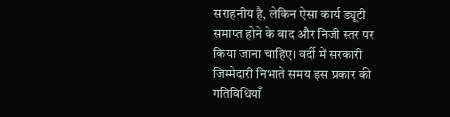सराहनीय है, लेकिन ऐसा कार्य ड्यूटी समाप्त होने के बाद और निजी स्तर पर किया जाना चाहिए। वर्दी में सरकारी जिम्मेदारी निभाते समय इस प्रकार की गतिविधियाँ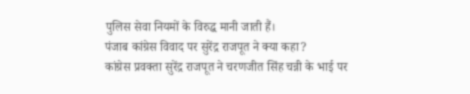पुलिस सेवा नियमों के विरुद्ध मानी जाती हैं।
पंजाब कांग्रेस विवाद पर सुरेंद्र राजपूत ने क्या कहा?
कांग्रेस प्रवक्ता सुरेंद्र राजपूत ने चरणजीत सिंह चन्नी के भाई पर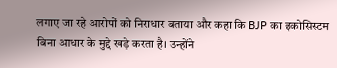लगाए जा रहे आरोपों को निराधार बताया और कहा कि BJP का इकोसिस्टम बिना आधार के मुद्दे खड़े करता है। उन्होंने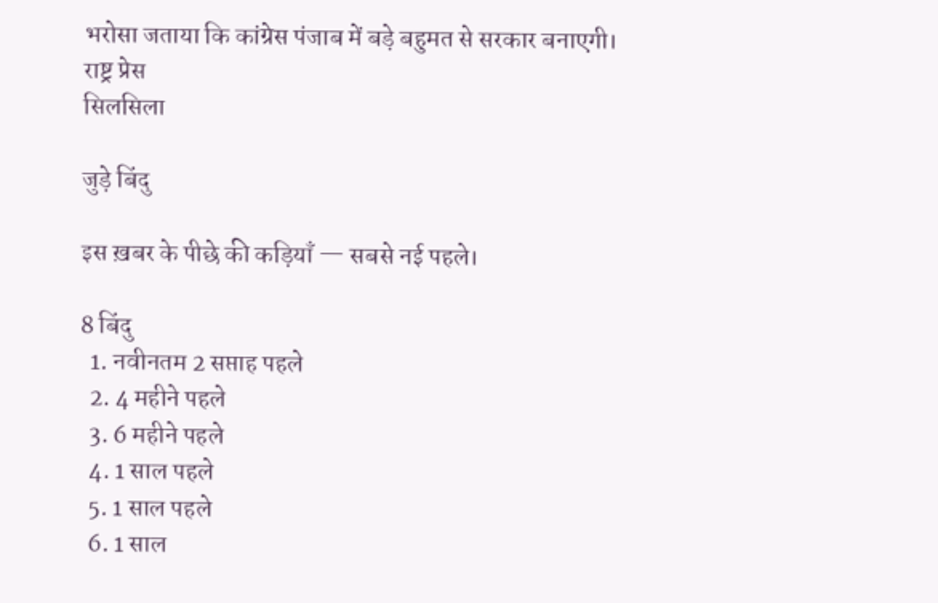भरोसा जताया कि कांग्रेस पंजाब में बड़े बहुमत से सरकार बनाएगी।
राष्ट्र प्रेस
सिलसिला

जुड़े बिंदु

इस ख़बर के पीछे की कड़ियाँ — सबसे नई पहले।

8 बिंदु
  1. नवीनतम 2 सप्ताह पहले
  2. 4 महीने पहले
  3. 6 महीने पहले
  4. 1 साल पहले
  5. 1 साल पहले
  6. 1 साल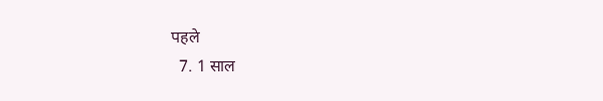पहले
  7. 1 साल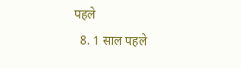पहले
  8. 1 साल पहले